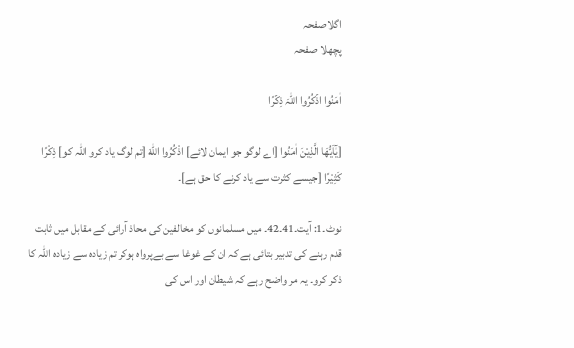اگلاصفحہ
پچھلا صفحہ

اٰمَنُوا اذۡکُرُوا اللّٰہَ ذِکۡرًا

[يٰٓاَيُّهَا الَّذِيْنَ اٰمَنُوا [اے لوگو جو ایمان لائے] اذْكُرُوا اللّٰهَ [تم لوگ یاد کرو اللہ کو] ذِكْرًا كَثِيْرًا [جیسے کثرت سے یاد کرنے کا حق ہے]۔

نوٹ۔1: آیت۔41۔42۔ میں مسلمانوں کو مخالفین کی محاذ آرائی کے مقابل میں ثابت قدم رہنے کی تدبیر بتائی ہے کہ ان کے غوغا سے بےپرواہ ہوکر تم زیادہ سے زیادہ اللہ کا ذکر کرو۔ یہ مر واضح رہے کہ شیطان اور اس کی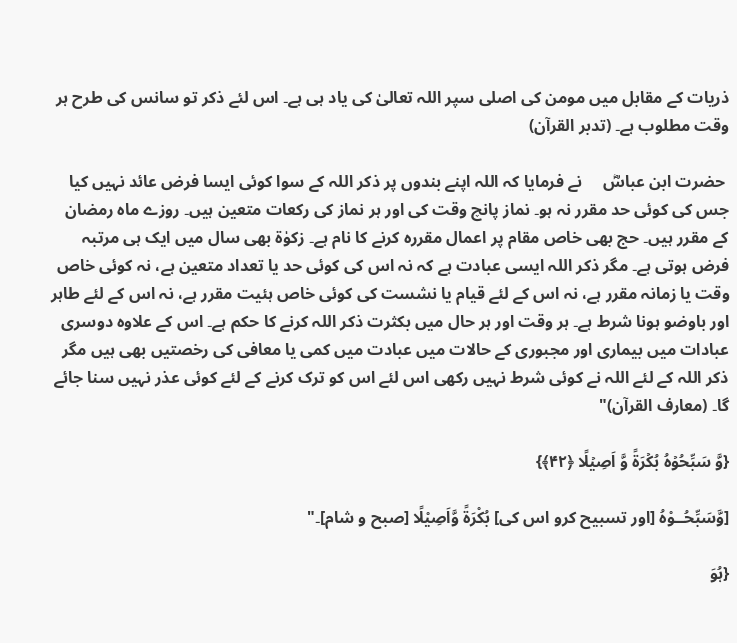ذریات کے مقابل میں مومن کی اصلی سپر اللہ تعالیٰ کی یاد ہی ہے۔ اس لئے ذکر تو سانس کی طرح ہر وقت مطلوب ہے۔ (تدبر القرآن)

 حضرت ابن عباسؓ     نے فرمایا کہ اللہ اپنے بندوں پر ذکر اللہ کے سوا کوئی ایسا فرض عائد نہیں کیا جس کی کوئی حد مقرر نہ ہو۔ نماز پانچ وقت کی اور ہر نماز کی رکعات متعین ہیں۔ روزے ماہ رمضان کے مقرر ہیں۔ حج بھی خاص مقام پر اعمال مقررہ کرنے کا نام ہے۔ زکوٰۃ بھی سال میں ایک ہی مرتبہ فرض ہوتی ہے۔ مگر ذکر اللہ ایسی عبادت ہے کہ نہ اس کی کوئی حد یا تعداد متعین ہے، نہ کوئی خاص وقت یا زمانہ مقرر ہے، نہ اس کے لئے قیام یا نشست کی کوئی خاص ہئیت مقرر ہے، نہ اس کے لئے طاہر اور باوضو ہونا شرط ہے۔ ہر وقت اور ہر حال میں بکثرت ذکر اللہ کرنے کا حکم ہے۔ اس کے علاوہ دوسری عبادات میں بیماری اور مجبوری کے حالات میں عبادت میں کمی یا معافی کی رخصتیں بھی ہیں مگر ذکر اللہ کے لئے اللہ نے کوئی شرط نہیں رکھی اس لئے اس کو ترک کرنے کے لئے کوئی عذر نہیں سنا جائے گا۔ (معارف القرآن)"

{وَّ سَبِّحُوۡہُ بُکۡرَۃً وَّ اَصِیۡلًا ﴿۴۲﴾}

[وَّسَبِّحُــوْهُ [اور تسبیح کرو اس کی] بُكْرَةً وَّاَصِيْلًا [صبح و شام]۔"

{ہُوَ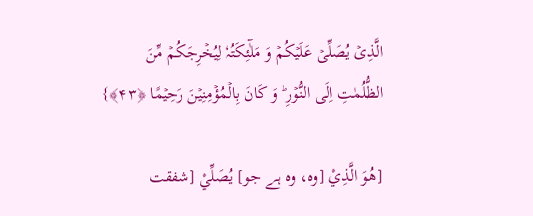الَّذِیۡ یُصَلِّیۡ عَلَیۡکُمۡ وَ مَلٰٓئِکَتُہٗ لِیُخۡرِجَکُمۡ مِّنَ الظُّلُمٰتِ اِلَی النُّوۡرِ ؕ وَ کَانَ بِالۡمُؤۡمِنِیۡنَ رَحِیۡمًا ﴿۴۳﴾}

[هُوَ الَّذِيْ [وہ، وہ ہے جو] يُصَلِّيْ [شفقت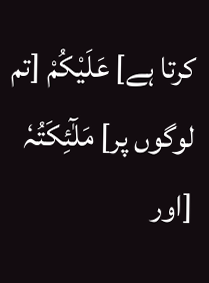کرتا ہے] عَلَيْكُمْ [تم لوگوں پر] مَلٰٓئِکَتُہٗ  [اور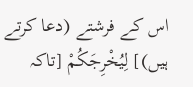اس کے فرشتے (دعا کرتے ہیں)] لِيُخْرِجَكُمْ [تاکہ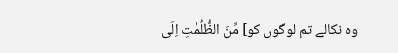وہ نکالے تم لوگوں کو] مِّنَ الظُّلُمٰتِ اِلَى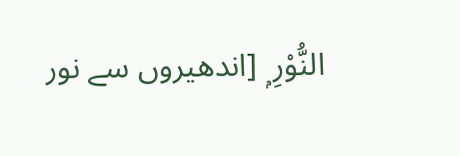النُّوْرِ ۭ [اندھیروں سے نور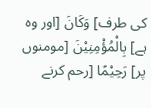کی طرف] وَكَانَ [اور وہ ہے] بِالْمُؤْمِنِيْنَ [مومنوں پر] رَحِيْمًا [رحم کرنے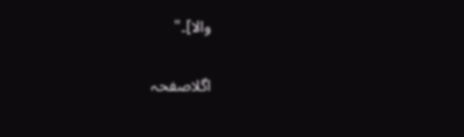والا]۔"

اگلاصفحہ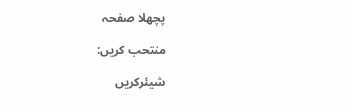پچھلا صفحہ

منتحب کریں:

شیئرکریں